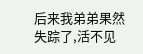后来我弟弟果然失踪了,活不见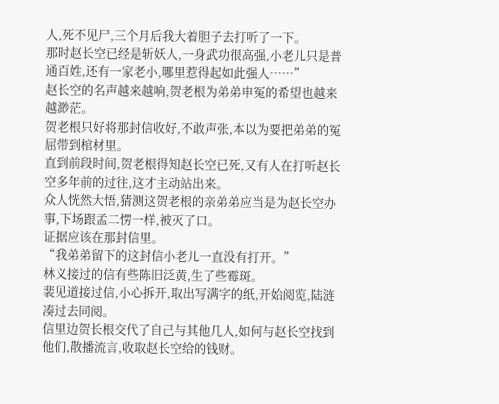人,死不见尸,三个月后我大着胆子去打听了一下。
那时赵长空已经是斩妖人,一身武功很高强,小老儿只是普通百姓,还有一家老小,哪里惹得起如此强人……”
赵长空的名声越来越响,贺老根为弟弟申冤的希望也越来越渺茫。
贺老根只好将那封信收好,不敢声张,本以为要把弟弟的冤屈带到棺材里。
直到前段时间,贺老根得知赵长空已死,又有人在打听赵长空多年前的过往,这才主动站出来。
众人恍然大悟,猜测这贺老根的亲弟弟应当是为赵长空办事,下场跟孟二愣一样,被灭了口。
证据应该在那封信里。
“我弟弟留下的这封信小老儿一直没有打开。”
林义接过的信有些陈旧泛黄,生了些霉斑。
裴见道接过信,小心拆开,取出写满字的纸,开始阅览,陆涟凑过去同阅。
信里边贺长根交代了自己与其他几人,如何与赵长空找到他们,散播流言,收取赵长空给的钱财。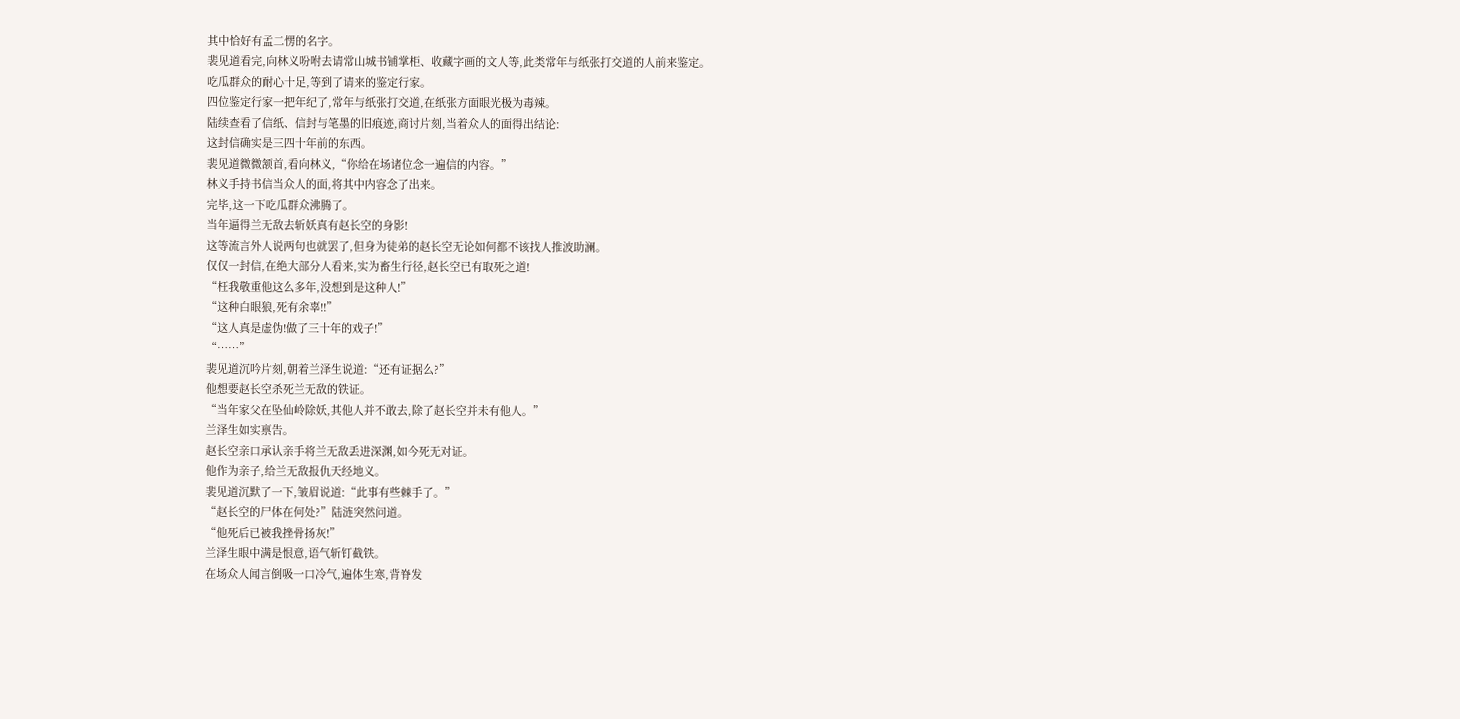其中恰好有孟二愣的名字。
裴见道看完,向林义吩咐去请常山城书铺掌柜、收藏字画的文人等,此类常年与纸张打交道的人前来鉴定。
吃瓜群众的耐心十足,等到了请来的鉴定行家。
四位鉴定行家一把年纪了,常年与纸张打交道,在纸张方面眼光极为毒辣。
陆续查看了信纸、信封与笔墨的旧痕迹,商讨片刻,当着众人的面得出结论:
这封信确实是三四十年前的东西。
裴见道微微颔首,看向林义,“你给在场诸位念一遍信的内容。”
林义手持书信当众人的面,将其中内容念了出来。
完毕,这一下吃瓜群众沸腾了。
当年逼得兰无敌去斩妖真有赵长空的身影!
这等流言外人说两句也就罢了,但身为徒弟的赵长空无论如何都不该找人推波助澜。
仅仅一封信,在绝大部分人看来,实为畜生行径,赵长空已有取死之道!
“枉我敬重他这么多年,没想到是这种人!”
“这种白眼狼,死有余辜!!”
“这人真是虚伪!做了三十年的戏子!”
“……”
裴见道沉吟片刻,朝着兰泽生说道:“还有证据么?”
他想要赵长空杀死兰无敌的铁证。
“当年家父在坠仙岭除妖,其他人并不敢去,除了赵长空并未有他人。”
兰泽生如实禀告。
赵长空亲口承认亲手将兰无敌丢进深渊,如今死无对证。
他作为亲子,给兰无敌报仇天经地义。
裴见道沉默了一下,皱眉说道:“此事有些棘手了。”
“赵长空的尸体在何处?”陆涟突然问道。
“他死后已被我挫骨扬灰!”
兰泽生眼中满是恨意,语气斩钉截铁。
在场众人闻言倒吸一口冷气,遍体生寒,背脊发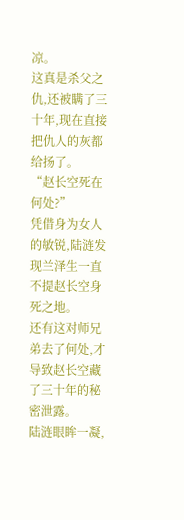凉。
这真是杀父之仇,还被瞒了三十年,现在直接把仇人的灰都给扬了。
“赵长空死在何处?”
凭借身为女人的敏锐,陆涟发现兰泽生一直不提赵长空身死之地。
还有这对师兄弟去了何处,才导致赵长空藏了三十年的秘密泄露。
陆涟眼眸一凝,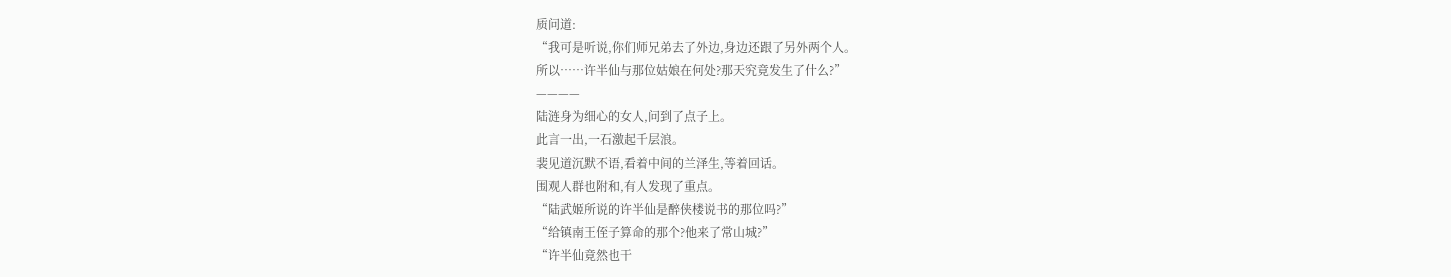质问道:
“我可是听说,你们师兄弟去了外边,身边还跟了另外两个人。
所以……许半仙与那位姑娘在何处?那天究竟发生了什么?”
————
陆涟身为细心的女人,问到了点子上。
此言一出,一石激起千层浪。
裴见道沉默不语,看着中间的兰泽生,等着回话。
围观人群也附和,有人发现了重点。
“陆武姬所说的许半仙是醉侠楼说书的那位吗?”
“给镇南王侄子算命的那个?他来了常山城?”
“许半仙竟然也干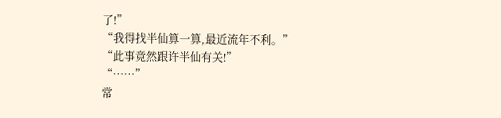了!”
“我得找半仙算一算,最近流年不利。”
“此事竟然跟许半仙有关!”
“……”
常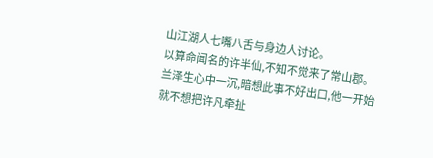山江湖人七嘴八舌与身边人讨论。
以算命闻名的许半仙,不知不觉来了常山郡。
兰泽生心中一沉,暗想此事不好出口,他一开始就不想把许凡牵扯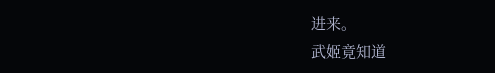进来。
武姬竟知道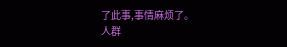了此事,事情麻烦了。
人群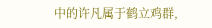中的许凡属于鹤立鸡群,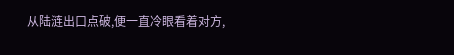从陆涟出口点破,便一直冷眼看着对方,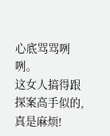心底骂骂咧咧。
这女人搞得跟探案高手似的,真是麻烦!